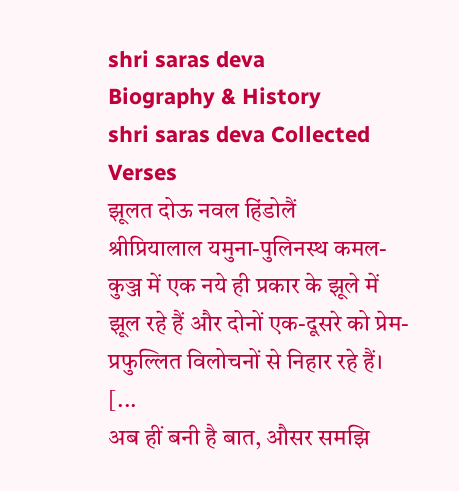shri saras deva
Biography & History
shri saras deva Collected Verses
झूलत दोऊ नवल हिंडोलैं
श्रीप्रियालाल यमुना-पुलिनस्थ कमल-कुञ्ज में एक नये ही प्रकार के झूले में झूल रहे हैं और दोनों एक-दूसरे को प्रेम-प्रफुल्लित विलोचनों से निहार रहे हैं। [...
अब हीं बनी है बात, औसर समझि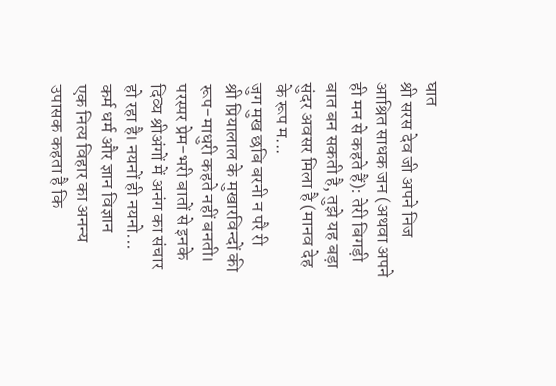घात
श्री सरस देव जी अपने निज आश्रित साधक जन (अथवा अपने ही मन से कहते हैं): तेरी बिगड़ी बात बन सकती है, तुझे यह बड़ा सुंदर अवसर मिला है (मानव देह के रूप म...
जुग मुख छबि बरनी न परै री
श्री प्रियालाल के मुखारविन्दों की रूप-माधुरी कहते नहीं बनती। परस्पर प्रेम-भरी बातों से इनके दिव्य श्रीअंगों में अनंग का संचार हो रहा है। नयनों ही नयनो...
कर्म धर्म और ज्ञान विज्ञान
एक नित्य विहार का अनन्य उपासक कहता है कि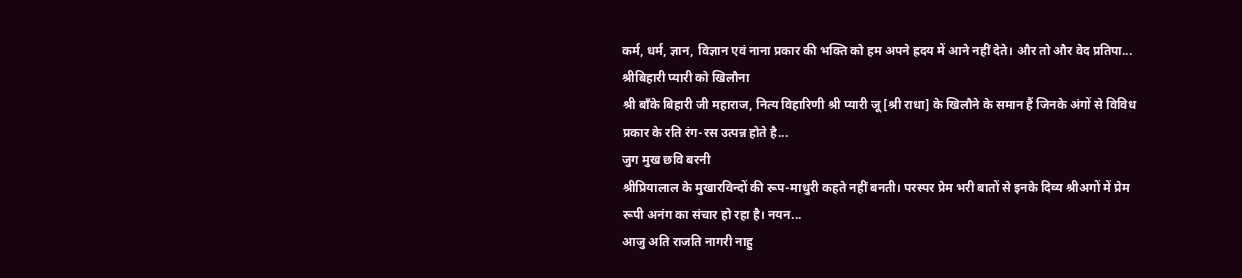कर्म, धर्म, ज्ञान, विज्ञान एवं नाना प्रकार की भक्ति को हम अपने ह्रदय में आने नहीं देते। और तो और वेद प्रतिपा...
श्रीबिहारी प्यारी को खिलौना
श्री बाँके बिहारी जी महाराज, नित्य विहारिणी श्री प्यारी जू [श्री राधा] के खिलौने के समान हैं जिनके अंगों से विविध प्रकार के रति रंग-रस उत्पन्न होते है...
जुग मुख छवि बरनी
श्रीप्रियालाल के मुखारविन्दों की रूप-माधुरी कहते नहीं बनती। परस्पर प्रेम भरी बातों से इनके दिव्य श्रीअगों में प्रेम रूपी अनंग का संचार हो रहा है। नयन...
आजु अति राजति नागरी नाहु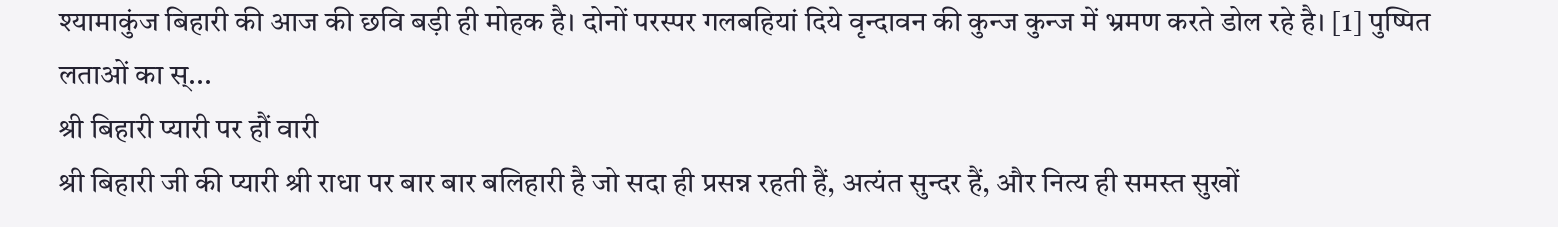श्यामाकुंज बिहारी की आज की छवि बड़ी ही मोहक है। दोनों परस्पर गलबहियां दिये वृन्दावन की कुन्ज कुन्ज में भ्रमण करते डोल रहे है। [1] पुष्पित लताओं का स्...
श्री बिहारी प्यारी पर हौं वारी
श्री बिहारी जी की प्यारी श्री राधा पर बार बार बलिहारी है जो सदा ही प्रसन्न रहती हैं, अत्यंत सुन्दर हैं, और नित्य ही समस्त सुखों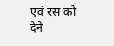एवं रस को देने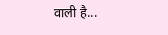वाली है...